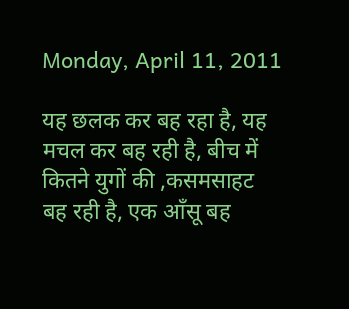Monday, April 11, 2011

यह छलक कर बह रहा है, यह मचल कर बह रही है, बीच में कितने युगों की ,कसमसाहट बह रही है, एक आँसू बह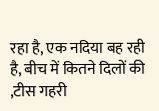रहा है, एक नदिया बह रही है, बीच में कितने दिलों की ,टीस गहरी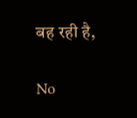बह रही है,

No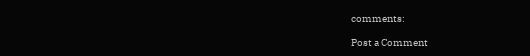comments:

Post a Comment